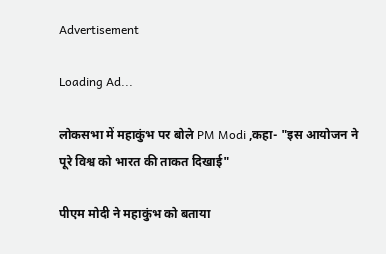Advertisement

Loading Ad...

लोकसभा में महाकुंभ पर बोले PM Modi ,कहा- "इस आयोजन ने पूरे विश्व को भारत की ताकत दिखाई"

पीएम मोदी ने महाकुंभ को बताया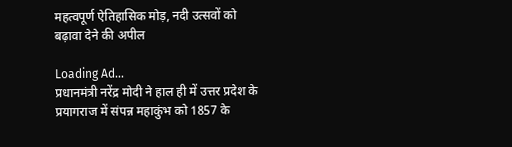महत्वपूर्ण ऐतिहासिक मोड़, नदी उत्सवों को बढ़ावा देने की अपील

Loading Ad...
प्रधानमंत्री नरेंद्र मोदी ने हाल ही में उत्तर प्रदेश के प्रयागराज में संपन्न महाकुंभ को 1857 के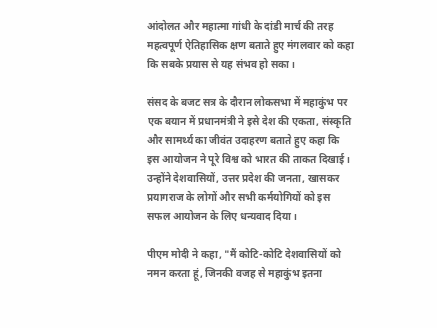आंदोलत और महात्मा गांधी के दांडी मार्च की तरह महत्वपूर्ण ऐतिहासिक क्षण बताते हुए मंगलवार को कहा कि सबके प्रयास से यह संभव हो सका।

संसद के बजट सत्र के दौरान लोकसभा में महाकुंभ पर एक बयान में प्रधानमंत्री ने इसे देश की एकता, संस्कृति और सामर्थ्य का जीवंत उदाहरण बताते हुए कहा कि इस आयोजन ने पूरे विश्व को भारत की ताकत दिखाई। उन्होंने देशवासियों, उत्तर प्रदेश की जनता, खासकर प्रयागराज के लोगों और सभी कर्मयोगियों को इस सफल आयोजन के लिए धन्यवाद दिया।

पीएम मोदी ने कहा, "मैं कोटि-कोटि देशवासियों को नमन करता हूं, जिनकी वजह से महाकुंभ इतना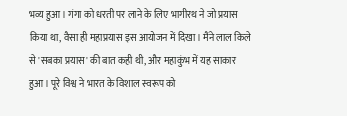भव्य हुआ। गंगा को धरती पर लाने के लिए भागीरथ ने जो प्रयास किया था, वैसा ही महाप्रयास इस आयोजन में दिखा। मैंने लाल किले से 'सबका प्रयास' की बात कही थी, और महाकुंभ में यह साकार हुआ। पूरे विश्व ने भारत के विशाल स्वरूप को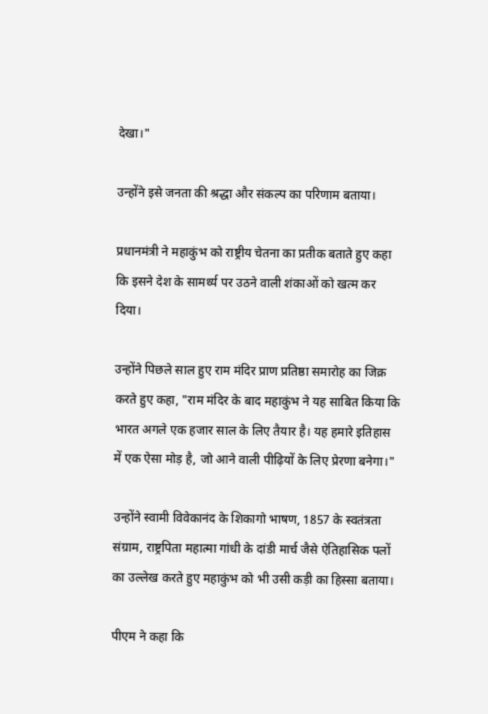देखा।"

उन्होंने इसे जनता की श्रद्धा और संकल्प का परिणाम बताया।

प्रधानमंत्री ने महाकुंभ को राष्ट्रीय चेतना का प्रतीक बताते हुए कहा कि इसने देश के सामर्थ्य पर उठने वाली शंकाओं को खत्म कर दिया।

उन्होंने पिछले साल हुए राम मंदिर प्राण प्रतिष्ठा समारोह का जिक्र करते हुए कहा, "राम मंदिर के बाद महाकुंभ ने यह साबित किया कि भारत अगले एक हजार साल के लिए तैयार है। यह हमारे इतिहास में एक ऐसा मोड़ है, जो आने वाली पीढ़ियों के लिए प्रेरणा बनेगा।"

उन्होंने स्वामी विवेकानंद के शिकागो भाषण, 1857 के स्वतंत्रता संग्राम, राष्ट्रपिता महात्मा गांधी के दांडी मार्च जैसे ऐतिहासिक पलों का उल्लेख करते हुए महाकुंभ को भी उसी कड़ी का हिस्सा बताया।

पीएम ने कहा कि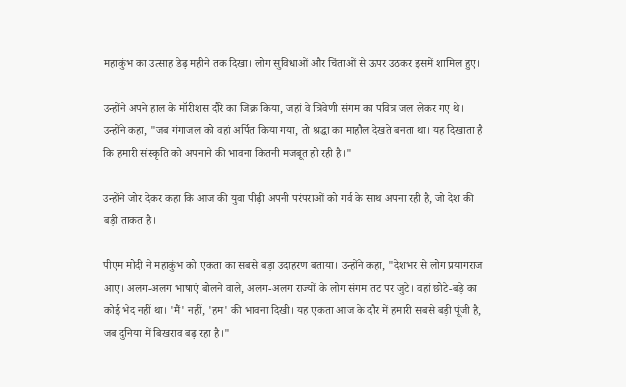महाकुंभ का उत्साह डेढ़ महीने तक दिखा। लोग सुविधाओं और चिंताओं से ऊपर उठकर इसमें शामिल हुए।

उन्होंने अपने हाल के मॉरीशस दौरे का जिक्र किया, जहां वे त्रिवेणी संगम का पवित्र जल लेकर गए थे। उन्होंने कहा, "जब गंगाजल को वहां अर्पित किया गया, तो श्रद्धा का माहौल देखते बनता था। यह दिखाता है कि हमारी संस्कृति को अपनाने की भावना कितनी मजबूत हो रही है।"

उन्होंने जोर देकर कहा कि आज की युवा पीढ़ी अपनी परंपराओं को गर्व के साथ अपना रही है, जो देश की बड़ी ताकत है।

पीएम मोदी ने महाकुंभ को एकता का सबसे बड़ा उदाहरण बताया। उन्होंने कहा, "देशभर से लोग प्रयागराज आए। अलग-अलग भाषाएं बोलने वाले, अलग-अलग राज्यों के लोग संगम तट पर जुटे। वहां छोटे-बड़े का कोई भेद नहीं था। 'मैं' नहीं, 'हम' की भावना दिखी। यह एकता आज के दौर में हमारी सबसे बड़ी पूंजी है, जब दुनिया में बिखराव बढ़ रहा है।"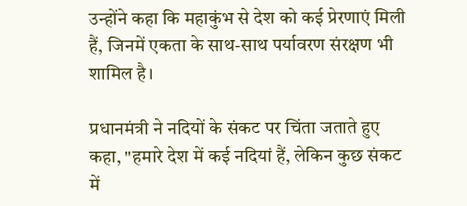उन्होंने कहा कि महाकुंभ से देश को कई प्रेरणाएं मिली हैं, जिनमें एकता के साथ-साथ पर्यावरण संरक्षण भी शामिल है।

प्रधानमंत्री ने नदियों के संकट पर चिंता जताते हुए कहा, "हमारे देश में कई नदियां हैं, लेकिन कुछ संकट में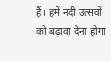हैं। हमें नदी उत्सवों को बढ़ावा देना होगा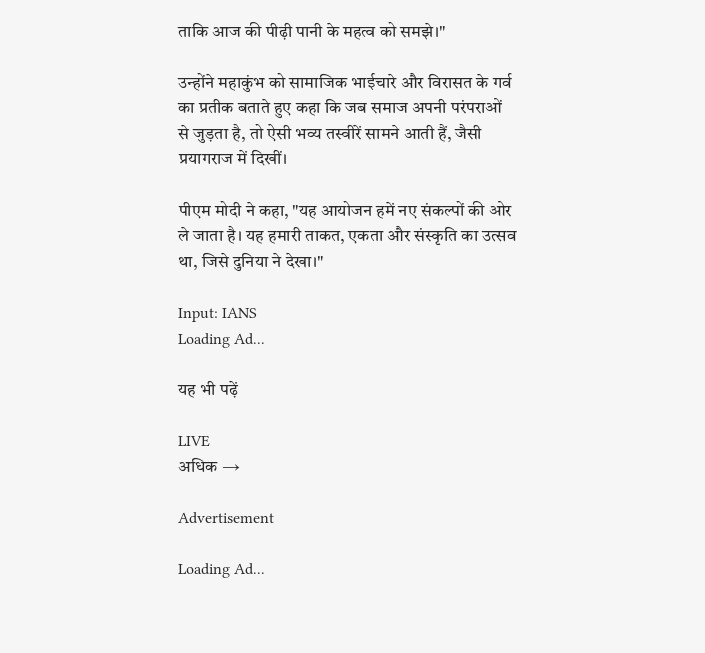ताकि आज की पीढ़ी पानी के महत्व को समझे।"

उन्होंने महाकुंभ को सामाजिक भाईचारे और विरासत के गर्व का प्रतीक बताते हुए कहा कि जब समाज अपनी परंपराओं से जुड़ता है, तो ऐसी भव्य तस्वीरें सामने आती हैं, जैसी प्रयागराज में दिखीं।

पीएम मोदी ने कहा, "यह आयोजन हमें नए संकल्पों की ओर ले जाता है। यह हमारी ताकत, एकता और संस्कृति का उत्सव था, जिसे दुनिया ने देखा।"

Input: IANS
Loading Ad...

यह भी पढ़ें

LIVE
अधिक →

Advertisement

Loading Ad...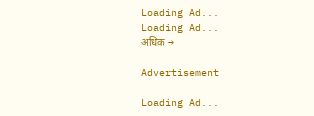Loading Ad...
Loading Ad...
अधिक →

Advertisement

Loading Ad...